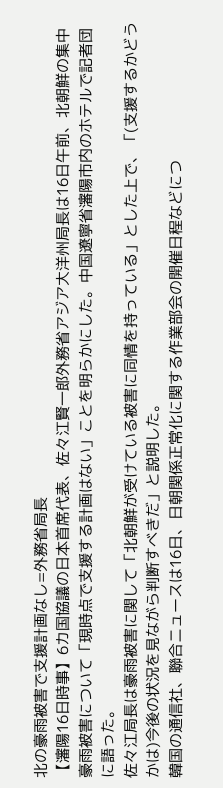北の豪雨被害で支援計画なし=外務省局長
【瀋陽16日時事】6カ国協議の日本首席代表、佐々江賢一郎外務省アジア大洋州局長は16日午前、北朝鮮の集中豪雨被害について「現時点で支援する計画はない」ことを明らかにした。中国遼寧省瀋陽市内のホテルで記者団に語った。
佐々江局長は豪雨被害に関して「北朝鮮が受けている被害に同情を持っている」とした上で、「(支援するかどうかは)今後の状況を見ながら判断すべきだ」と説明した。
韓国の通信社、聯合ニュースは16日、日朝関係正常化に関する作業部会の開催日程などにつ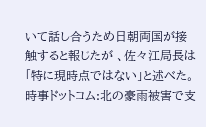いて話し合うため日朝両国が接触すると報じたが 、佐々江局長は「特に現時点ではない」と述べた。
時事ドットコム:北の豪雨被害で支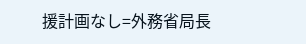援計画なし=外務省局長